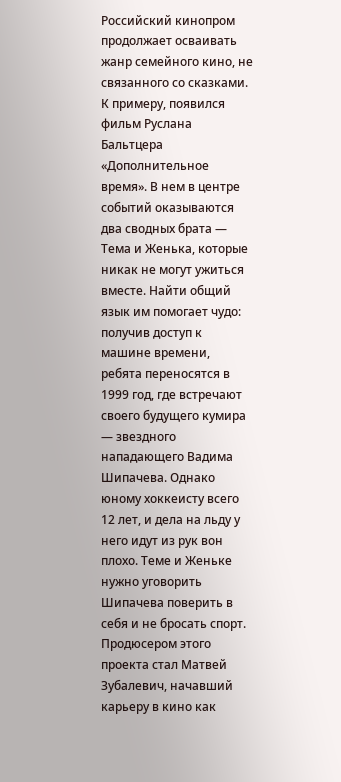Российский кинопром продолжает осваивать жанр семейного кино, не связанного со сказками. К примеру, появился фильм Руслана Бальтцера «Дополнительное время». В нем в центре событий оказываются два сводных брата — Тема и Женька, которые никак не могут ужиться вместе. Найти общий язык им помогает чудо: получив доступ к машине времени, ребята переносятся в 1999 год, где встречают своего будущего кумира — звездного нападающего Вадима Шипачева. Однако юному хоккеисту всего 12 лет, и дела на льду у него идут из рук вон плохо. Теме и Женьке нужно уговорить Шипачева поверить в себя и не бросать спорт.
Продюсером этого проекта стал Матвей Зубалевич, начавший карьеру в кино как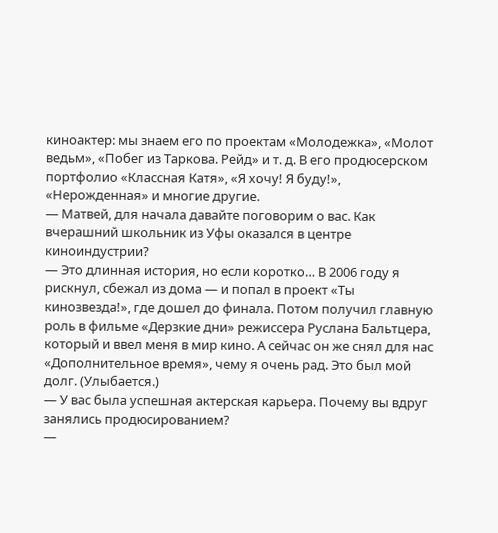киноактер: мы знаем его по проектам «Молодежка», «Молот ведьм», «Побег из Таркова. Рейд» и т. д. В его продюсерском портфолио «Классная Катя», «Я хочу! Я буду!», «Нерожденная» и многие другие.
— Матвей, для начала давайте поговорим о вас. Как вчерашний школьник из Уфы оказался в центре киноиндустрии?
— Это длинная история, но если коротко… В 2006 году я рискнул, сбежал из дома — и попал в проект «Ты кинозвезда!», где дошел до финала. Потом получил главную роль в фильме «Дерзкие дни» режиссера Руслана Бальтцера, который и ввел меня в мир кино. А сейчас он же снял для нас «Дополнительное время», чему я очень рад. Это был мой долг. (Улыбается.)
— У вас была успешная актерская карьера. Почему вы вдруг занялись продюсированием?
—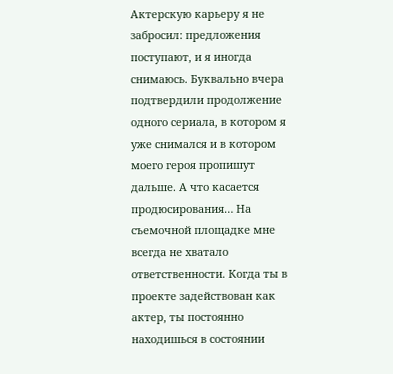Актерскую карьеру я не забросил: предложения поступают, и я иногда снимаюсь. Буквально вчера подтвердили продолжение одного сериала, в котором я уже снимался и в котором моего героя пропишут дальше. А что касается продюсирования… На съемочной площадке мне всегда не хватало ответственности. Когда ты в проекте задействован как актер, ты постоянно находишься в состоянии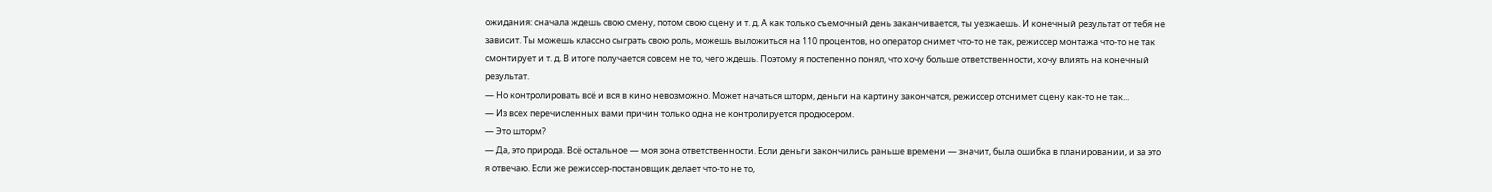ожидания: сначала ждешь свою смену, потом свою сцену и т. д. А как только съемочный день заканчивается, ты уезжаешь. И конечный результат от тебя не зависит. Ты можешь классно сыграть свою роль, можешь выложиться на 110 процентов, но оператор снимет что-то не так, режиссер монтажа что-то не так смонтирует и т. д. В итоге получается совсем не то, чего ждешь. Поэтому я постепенно понял, что хочу больше ответственности, хочу влиять на конечный результат.
— Но контролировать всё и вся в кино невозможно. Может начаться шторм, деньги на картину закончатся, режиссер отснимет сцену как-то не так...
— Из всех перечисленных вами причин только одна не контролируется продюсером.
— Это шторм?
— Да, это природа. Всё остальное — моя зона ответственности. Если деньги закончились раньше времени — значит, была ошибка в планировании, и за это я отвечаю. Если же режиссер-постановщик делает что-то не то,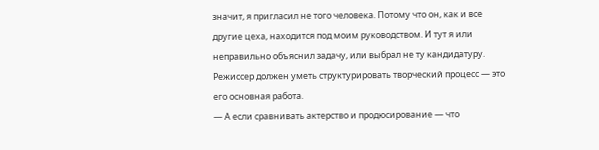значит, я пригласил не того человека. Потому что он, как и все другие цеха, находится под моим руководством. И тут я или неправильно объяснил задачу, или выбрал не ту кандидатуру. Режиссер должен уметь структурировать творческий процесс — это его основная работа.
— А если сравнивать актерство и продюсирование — что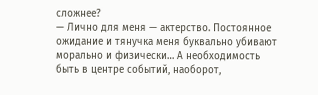сложнее?
— Лично для меня — актерство. Постоянное ожидание и тянучка меня буквально убивают морально и физически… А необходимость быть в центре событий, наоборот,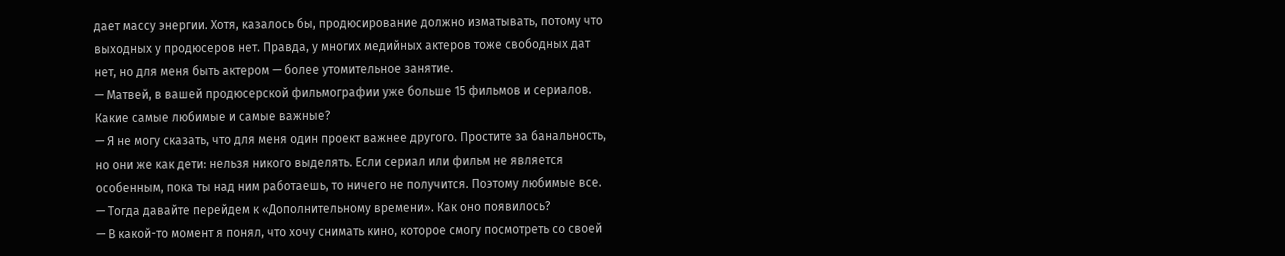дает массу энергии. Хотя, казалось бы, продюсирование должно изматывать, потому что выходных у продюсеров нет. Правда, у многих медийных актеров тоже свободных дат нет, но для меня быть актером — более утомительное занятие.
— Матвей, в вашей продюсерской фильмографии уже больше 15 фильмов и сериалов. Какие самые любимые и самые важные?
— Я не могу сказать, что для меня один проект важнее другого. Простите за банальность, но они же как дети: нельзя никого выделять. Если сериал или фильм не является особенным, пока ты над ним работаешь, то ничего не получится. Поэтому любимые все.
— Тогда давайте перейдем к «Дополнительному времени». Как оно появилось?
— В какой-то момент я понял, что хочу снимать кино, которое смогу посмотреть со своей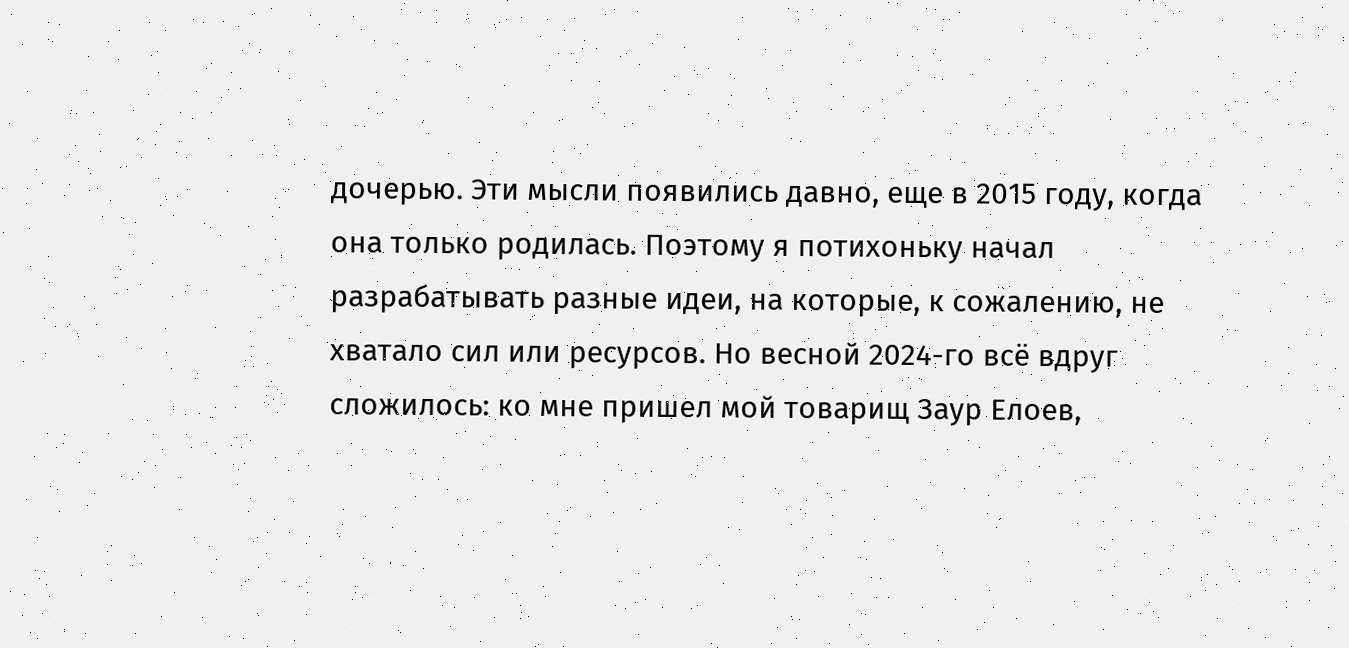дочерью. Эти мысли появились давно, еще в 2015 году, когда она только родилась. Поэтому я потихоньку начал разрабатывать разные идеи, на которые, к сожалению, не хватало сил или ресурсов. Но весной 2024-го всё вдруг сложилось: ко мне пришел мой товарищ Заур Елоев,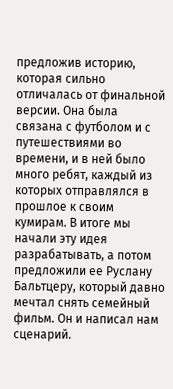предложив историю, которая сильно отличалась от финальной версии. Она была связана с футболом и с путешествиями во времени, и в ней было много ребят, каждый из которых отправлялся в прошлое к своим кумирам. В итоге мы начали эту идея разрабатывать, а потом предложили ее Руслану Бальтцеру, который давно мечтал снять семейный фильм. Он и написал нам сценарий.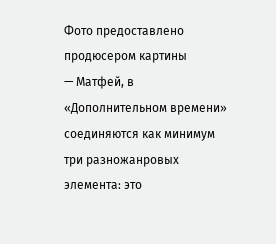Фото предоставлено продюсером картины
— Матфей, в «Дополнительном времени» соединяются как минимум три разножанровых элемента: это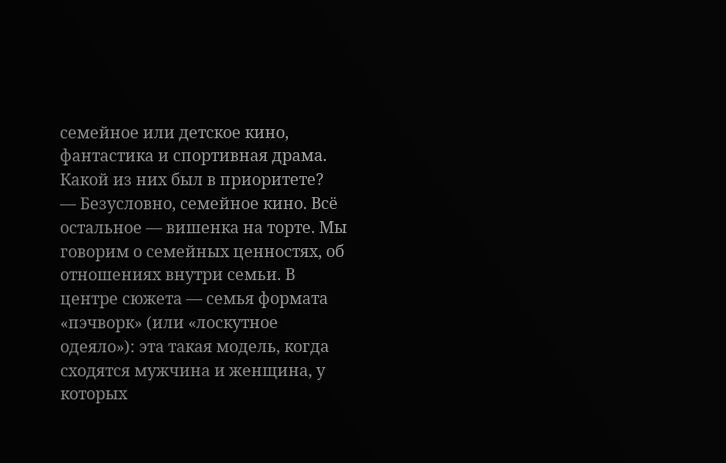семейное или детское кино, фантастика и спортивная драма. Какой из них был в приоритете?
— Безусловно, семейное кино. Всё остальное — вишенка на торте. Мы говорим о семейных ценностях, об отношениях внутри семьи. В центре сюжета — семья формата «пэчворк» (или «лоскутное одеяло»): эта такая модель, когда сходятся мужчина и женщина, у которых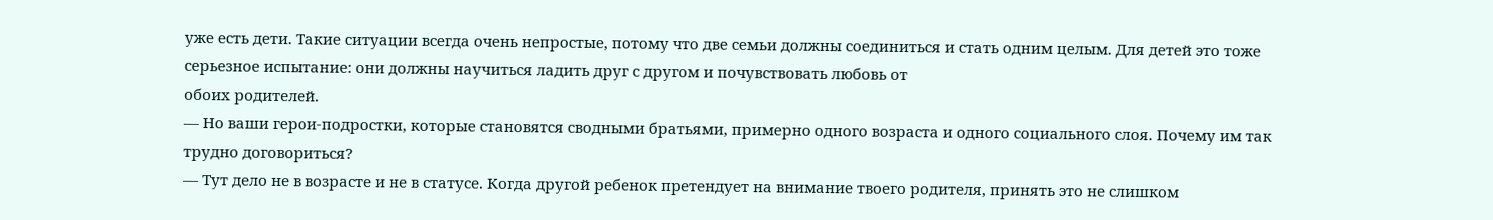уже есть дети. Такие ситуации всегда очень непростые, потому что две семьи должны соединиться и стать одним целым. Для детей это тоже серьезное испытание: они должны научиться ладить друг с другом и почувствовать любовь от
обоих родителей.
— Но ваши герои-подростки, которые становятся сводными братьями, примерно одного возраста и одного социального слоя. Почему им так трудно договориться?
— Тут дело не в возрасте и не в статусе. Когда другой ребенок претендует на внимание твоего родителя, принять это не слишком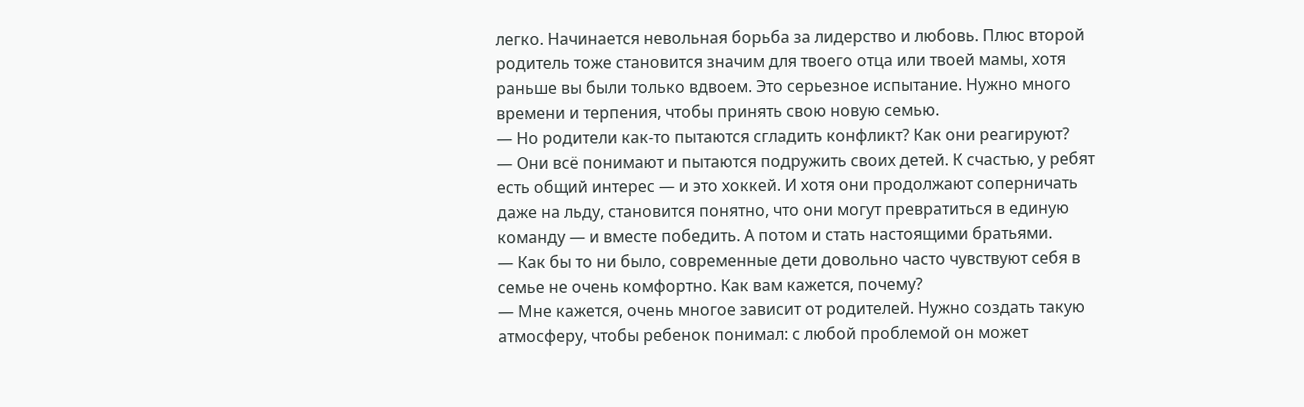легко. Начинается невольная борьба за лидерство и любовь. Плюс второй родитель тоже становится значим для твоего отца или твоей мамы, хотя раньше вы были только вдвоем. Это серьезное испытание. Нужно много времени и терпения, чтобы принять свою новую семью.
— Но родители как-то пытаются сгладить конфликт? Как они реагируют?
— Они всё понимают и пытаются подружить своих детей. К счастью, у ребят есть общий интерес — и это хоккей. И хотя они продолжают соперничать даже на льду, становится понятно, что они могут превратиться в единую команду — и вместе победить. А потом и стать настоящими братьями.
— Как бы то ни было, современные дети довольно часто чувствуют себя в семье не очень комфортно. Как вам кажется, почему?
— Мне кажется, очень многое зависит от родителей. Нужно создать такую атмосферу, чтобы ребенок понимал: с любой проблемой он может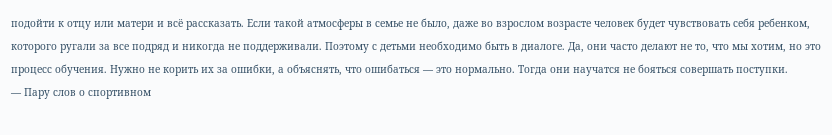подойти к отцу или матери и всё рассказать. Если такой атмосферы в семье не было, даже во взрослом возрасте человек будет чувствовать себя ребенком, которого ругали за все подряд и никогда не поддерживали. Поэтому с детьми необходимо быть в диалоге. Да, они часто делают не то, что мы хотим, но это процесс обучения. Нужно не корить их за ошибки, а объяснять, что ошибаться — это нормально. Тогда они научатся не бояться совершать поступки.
— Пару слов о спортивном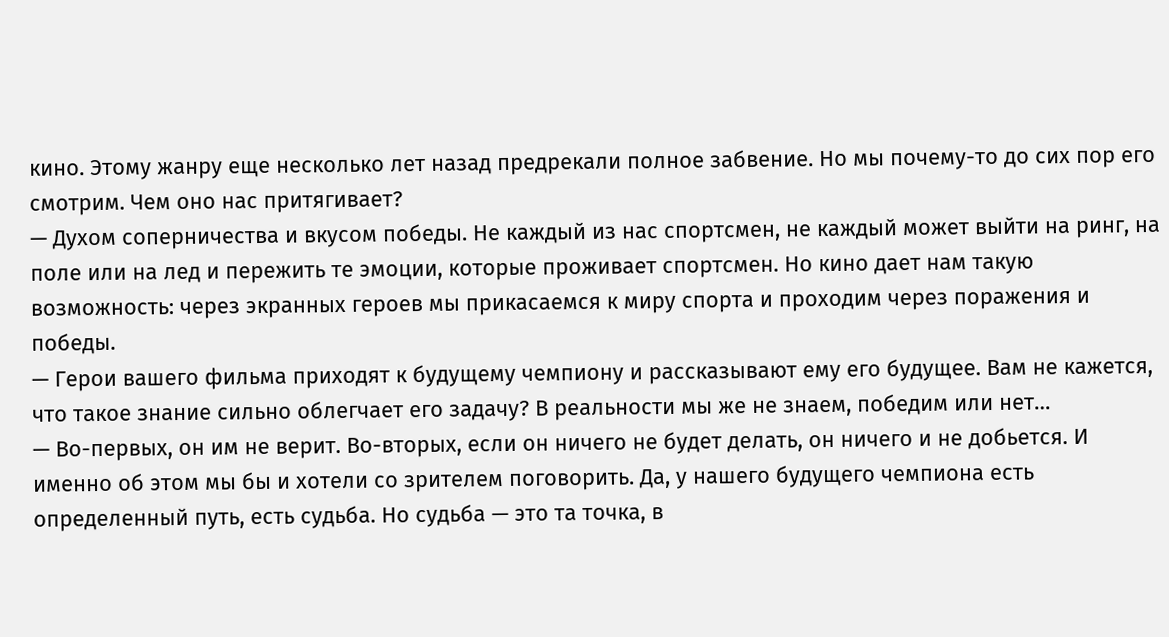кино. Этому жанру еще несколько лет назад предрекали полное забвение. Но мы почему-то до сих пор его смотрим. Чем оно нас притягивает?
— Духом соперничества и вкусом победы. Не каждый из нас спортсмен, не каждый может выйти на ринг, на поле или на лед и пережить те эмоции, которые проживает спортсмен. Но кино дает нам такую возможность: через экранных героев мы прикасаемся к миру спорта и проходим через поражения и победы.
— Герои вашего фильма приходят к будущему чемпиону и рассказывают ему его будущее. Вам не кажется, что такое знание сильно облегчает его задачу? В реальности мы же не знаем, победим или нет…
— Во-первых, он им не верит. Во-вторых, если он ничего не будет делать, он ничего и не добьется. И именно об этом мы бы и хотели со зрителем поговорить. Да, у нашего будущего чемпиона есть определенный путь, есть судьба. Но судьба — это та точка, в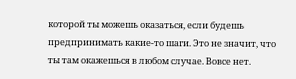которой ты можешь оказаться, если будешь предпринимать какие-то шаги. Это не значит, что ты там окажешься в любом случае. Вовсе нет.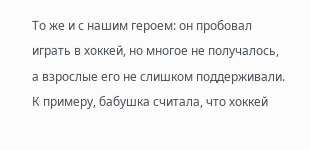То же и с нашим героем: он пробовал играть в хоккей, но многое не получалось, а взрослые его не слишком поддерживали. К примеру, бабушка считала, что хоккей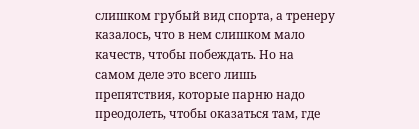слишком грубый вид спорта, а тренеру казалось, что в нем слишком мало качеств, чтобы побеждать. Но на самом деле это всего лишь препятствия, которые парню надо преодолеть, чтобы оказаться там, где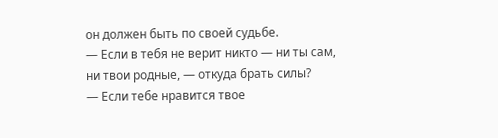он должен быть по своей судьбе.
— Если в тебя не верит никто — ни ты сам, ни твои родные, — откуда брать силы?
— Если тебе нравится твое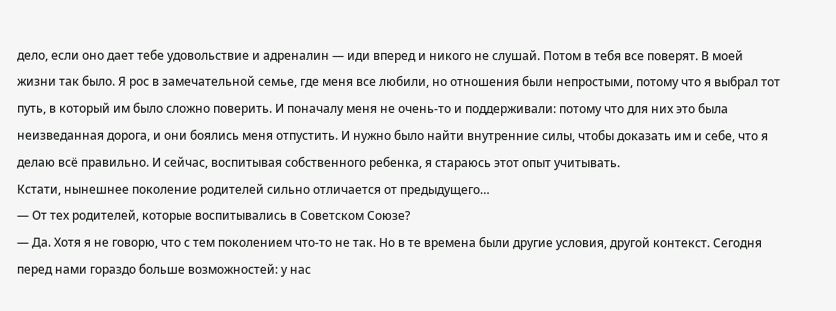дело, если оно дает тебе удовольствие и адреналин — иди вперед и никого не слушай. Потом в тебя все поверят. В моей жизни так было. Я рос в замечательной семье, где меня все любили, но отношения были непростыми, потому что я выбрал тот путь, в который им было сложно поверить. И поначалу меня не очень-то и поддерживали: потому что для них это была неизведанная дорога, и они боялись меня отпустить. И нужно было найти внутренние силы, чтобы доказать им и себе, что я делаю всё правильно. И сейчас, воспитывая собственного ребенка, я стараюсь этот опыт учитывать.
Кстати, нынешнее поколение родителей сильно отличается от предыдущего…
— От тех родителей, которые воспитывались в Советском Союзе?
— Да. Хотя я не говорю, что с тем поколением что-то не так. Но в те времена были другие условия, другой контекст. Сегодня перед нами гораздо больше возможностей: у нас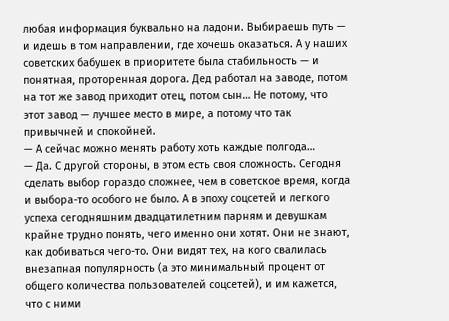любая информация буквально на ладони. Выбираешь путь — и идешь в том направлении, где хочешь оказаться. А у наших советских бабушек в приоритете была стабильность — и понятная, проторенная дорога. Дед работал на заводе, потом на тот же завод приходит отец, потом сын… Не потому, что этот завод — лучшее место в мире, а потому что так привычней и спокойней.
— А сейчас можно менять работу хоть каждые полгода…
— Да. С другой стороны, в этом есть своя сложность. Сегодня сделать выбор гораздо сложнее, чем в советское время, когда и выбора-то особого не было. А в эпоху соцсетей и легкого успеха сегодняшним двадцатилетним парням и девушкам крайне трудно понять, чего именно они хотят. Они не знают, как добиваться чего-то. Они видят тех, на кого свалилась внезапная популярность (а это минимальный процент от общего количества пользователей соцсетей), и им кажется, что с ними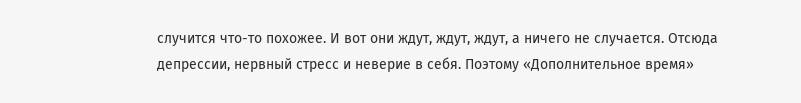случится что-то похожее. И вот они ждут, ждут, ждут, а ничего не случается. Отсюда депрессии, нервный стресс и неверие в себя. Поэтому «Дополнительное время»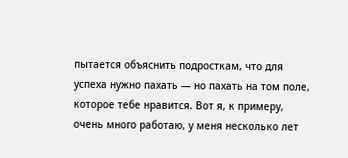пытается объяснить подросткам, что для успеха нужно пахать — но пахать на том поле, которое тебе нравится. Вот я, к примеру, очень много работаю, у меня несколько лет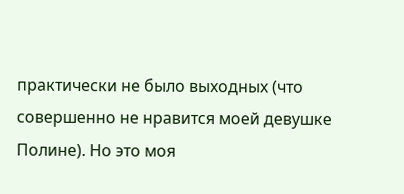практически не было выходных (что совершенно не нравится моей девушке Полине). Но это моя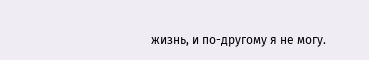жизнь, и по-другому я не могу.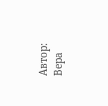Автор: Вера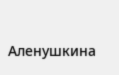Аленушкина